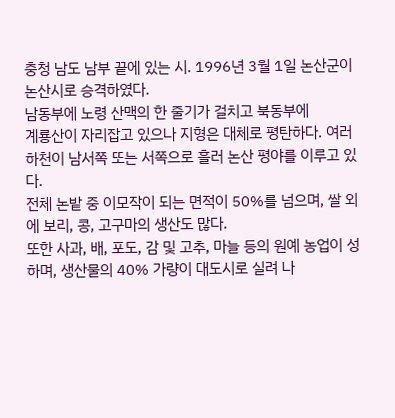충청 남도 남부 끝에 있는 시. 1996년 3월 1일 논산군이 논산시로 승격하였다.
남동부에 노령 산맥의 한 줄기가 걸치고 북동부에
계룡산이 자리잡고 있으나 지형은 대체로 평탄하다. 여러 하천이 남서쪽 또는 서쪽으로 흘러 논산 평야를 이루고 있다.
전체 논밭 중 이모작이 되는 면적이 50%를 넘으며, 쌀 외에 보리, 콩, 고구마의 생산도 많다.
또한 사과, 배, 포도, 감 및 고추, 마늘 등의 원예 농업이 성하며, 생산물의 40% 가량이 대도시로 실려 나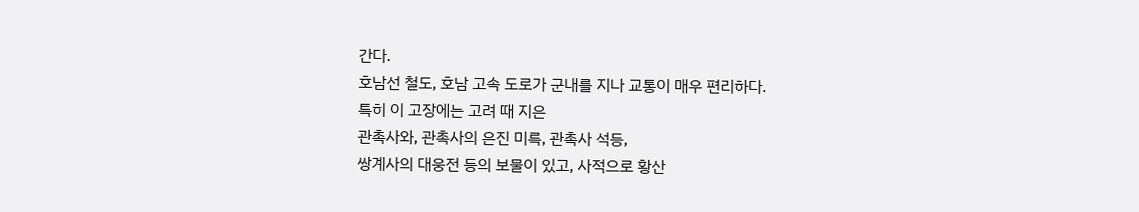간다.
호남선 철도, 호남 고속 도로가 군내를 지나 교통이 매우 편리하다.
특히 이 고장에는 고려 때 지은
관촉사와, 관촉사의 은진 미륵, 관촉사 석등,
쌍계사의 대웅전 등의 보물이 있고, 사적으로 황산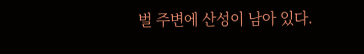벌 주변에 산성이 남아 있다.